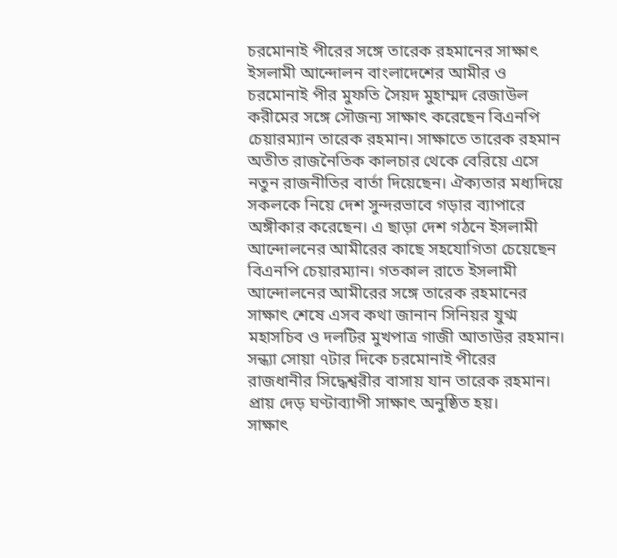চরমোনাই পীরের সঙ্গে তারেক রহমানের সাক্ষাৎ
ইসলামী আন্দোলন বাংলাদেশের আমীর ও চরমোনাই পীর মুফতি সৈয়দ মুহাম্মদ রেজাউল করীমের সঙ্গে সৌজন্য সাক্ষাৎ করেছেন বিএনপি চেয়ারম্যান তারেক রহমান। সাক্ষাতে তারেক রহমান অতীত রাজনৈতিক কালচার থেকে বেরিয়ে এসে নতুন রাজনীতির বার্তা দিয়েছেন। ঐক্যতার মধ্যদিয়ে সকলকে নিয়ে দেশ সুন্দরভাবে গড়ার ব্যাপারে অঙ্গীকার করেছেন। এ ছাড়া দেশ গঠনে ইসলামী আন্দোলনের আমীরের কাছে সহযোগিতা চেয়েছেন বিএনপি চেয়ারম্যান। গতকাল রাতে ইসলামী আন্দোলনের আমীরের সঙ্গে তারেক রহমানের সাক্ষাৎ শেষে এসব কথা জানান সিনিয়র যুগ্ম মহাসচিব ও দলটির মুখপাত্র গাজী আতাউর রহমান। সন্ধ্যা সোয়া ৭টার দিকে চরমোনাই পীরের রাজধানীর সিদ্ধেশ্বরীর বাসায় যান তারেক রহমান। প্রায় দেড় ঘণ্টাব্যাপী সাক্ষাৎ অনুষ্ঠিত হয়।
সাক্ষাৎ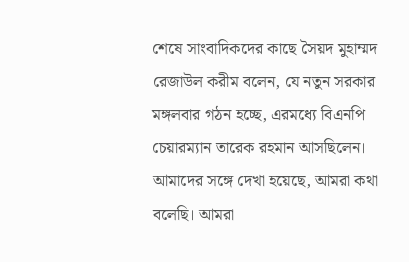শেষে সাংবাদিকদের কাছে সৈয়দ মুহাম্মদ রেজাউল করীম বলেন, যে নতুন সরকার মঙ্গলবার গঠন হচ্ছে, এরমধ্যে বিএনপি চেয়ারম্যান তারেক রহমান আসছিলেন। আমাদের সঙ্গে দেখা হয়েছে, আমরা কথা বলেছি। আমরা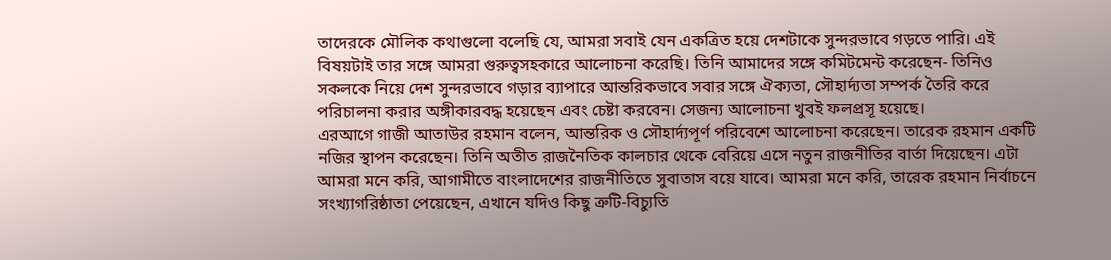তাদেরকে মৌলিক কথাগুলো বলেছি যে, আমরা সবাই যেন একত্রিত হয়ে দেশটাকে সুন্দরভাবে গড়তে পারি। এই বিষয়টাই তার সঙ্গে আমরা গুরুত্বসহকারে আলোচনা করেছি। তিনি আমাদের সঙ্গে কমিটমেন্ট করেছেন- তিনিও সকলকে নিয়ে দেশ সুন্দরভাবে গড়ার ব্যাপারে আন্তরিকভাবে সবার সঙ্গে ঐক্যতা, সৌহার্দ্যতা সম্পর্ক তৈরি করে পরিচালনা করার অঙ্গীকারবদ্ধ হয়েছেন এবং চেষ্টা করবেন। সেজন্য আলোচনা খুবই ফলপ্রসূ হয়েছে।
এরআগে গাজী আতাউর রহমান বলেন, আন্তরিক ও সৌহার্দ্যপূর্ণ পরিবেশে আলোচনা করেছেন। তারেক রহমান একটি নজির স্থাপন করেছেন। তিনি অতীত রাজনৈতিক কালচার থেকে বেরিয়ে এসে নতুন রাজনীতির বার্তা দিয়েছেন। এটা আমরা মনে করি, আগামীতে বাংলাদেশের রাজনীতিতে সুবাতাস বয়ে যাবে। আমরা মনে করি, তারেক রহমান নির্বাচনে সংখ্যাগরিষ্ঠাতা পেয়েছেন, এখানে যদিও কিছু ত্রুটি-বিচ্যুতি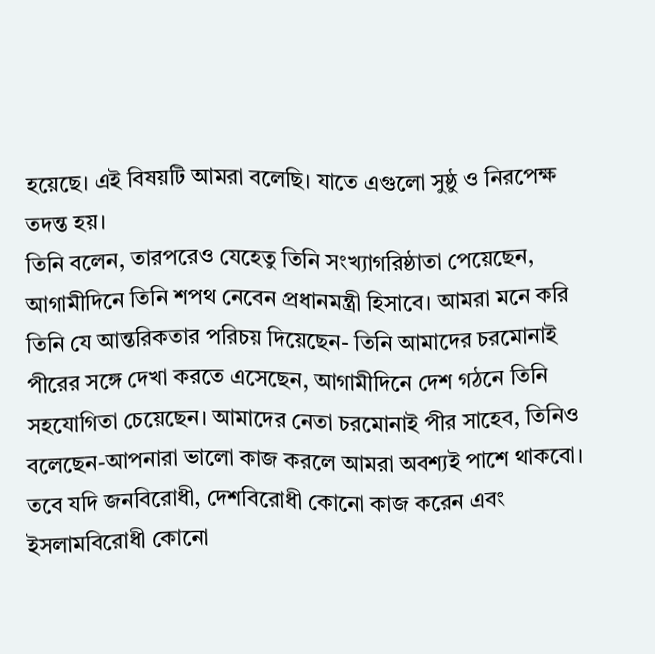হয়েছে। এই বিষয়টি আমরা বলেছি। যাতে এগুলো সুষ্ঠু ও নিরপেক্ষ তদন্ত হয়।
তিনি বলেন, তারপরেও যেহেতু তিনি সংখ্যাগরিষ্ঠাতা পেয়েছেন, আগামীদিনে তিনি শপথ নেবেন প্রধানমন্ত্রী হিসাবে। আমরা মনে করি তিনি যে আন্তরিকতার পরিচয় দিয়েছেন- তিনি আমাদের চরমোনাই পীরের সঙ্গে দেখা করতে এসেছেন, আগামীদিনে দেশ গঠনে তিনি সহযোগিতা চেয়েছেন। আমাদের নেতা চরমোনাই পীর সাহেব, তিনিও বলেছেন-আপনারা ভালো কাজ করলে আমরা অবশ্যই পাশে থাকবো। তবে যদি জনবিরোধী, দেশবিরোধী কোনো কাজ করেন এবং ইসলামবিরোধী কোনো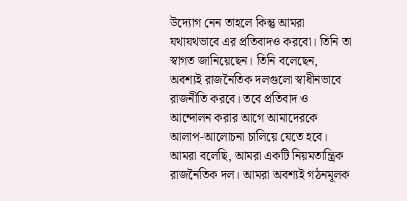উদ্যোগ নেন তাহলে কিন্তু আমরা যথাযথভাবে এর প্রতিবাদও করবো। তিনি তা স্বাগত জানিয়েছেন। তিনি বলেছেন, অবশ্যই রাজনৈতিক দলগুলো স্বাধীনভাবে রাজনীতি করবে। তবে প্রতিবাদ ও আন্দোলন করার আগে আমাদেরকে আলাপ-আলোচনা চালিয়ে যেতে হবে। আমরা বলেছি, আমরা একটি নিয়মতান্ত্রিক রাজনৈতিক দল। আমরা অবশ্যই গঠনমূলক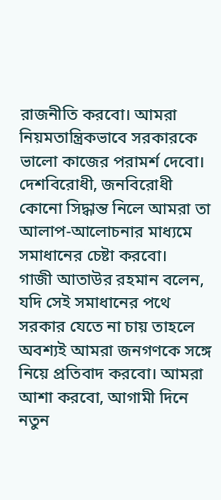রাজনীতি করবো। আমরা নিয়মতান্ত্রিকভাবে সরকারকে ভালো কাজের পরামর্শ দেবো। দেশবিরোধী, জনবিরোধী কোনো সিদ্ধান্ত নিলে আমরা তা আলাপ-আলোচনার মাধ্যমে সমাধানের চেষ্টা করবো।
গাজী আতাউর রহমান বলেন, যদি সেই সমাধানের পথে সরকার যেতে না চায় তাহলে অবশ্যই আমরা জনগণকে সঙ্গে নিয়ে প্রতিবাদ করবো। আমরা আশা করবো, আগামী দিনে নতুন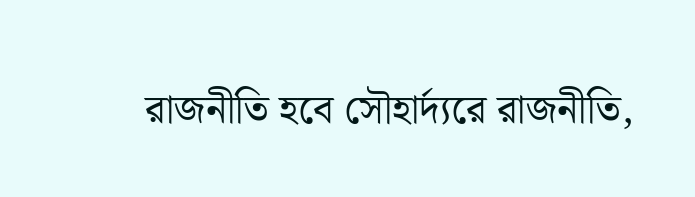রাজনীতি হবে সৌহার্দ্যরে রাজনীতি,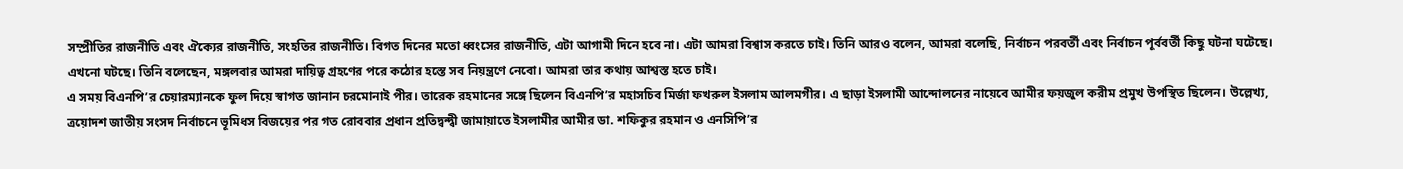সম্প্রীতির রাজনীতি এবং ঐক্যের রাজনীতি, সংহতির রাজনীতি। বিগত দিনের মতো ধ্বংসের রাজনীতি, এটা আগামী দিনে হবে না। এটা আমরা বিশ্বাস করতে চাই। তিনি আরও বলেন, আমরা বলেছি, নির্বাচন পরবর্তী এবং নির্বাচন পূর্ববর্তী কিছু ঘটনা ঘটেছে। এখনো ঘটছে। তিনি বলেছেন, মঙ্গলবার আমরা দায়িত্ব গ্রহণের পরে কঠোর হস্তে সব নিয়ন্ত্রণে নেবো। আমরা তার কথায় আশ্বস্ত হতে চাই।
এ সময় বিএনপি’র চেয়ারম্যানকে ফুল দিয়ে স্বাগত জানান চরমোনাই পীর। তারেক রহমানের সঙ্গে ছিলেন বিএনপি’র মহাসচিব মির্জা ফখরুল ইসলাম আলমগীর। এ ছাড়া ইসলামী আন্দোলনের নায়েবে আমীর ফয়জুল করীম প্রমুখ উপস্থিত ছিলেন। উল্লেখ্য, ত্রয়োদশ জাতীয় সংসদ নির্বাচনে ভূমিধস বিজয়ের পর গত রোববার প্রধান প্রতিদ্বন্দ্বী জামায়াতে ইসলামীর আমীর ডা. শফিকুর রহমান ও এনসিপি’র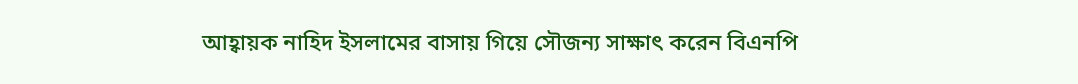আহ্বায়ক নাহিদ ইসলামের বাসায় গিয়ে সৌজন্য সাক্ষাৎ করেন বিএনপি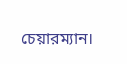চেয়ারম্যান।